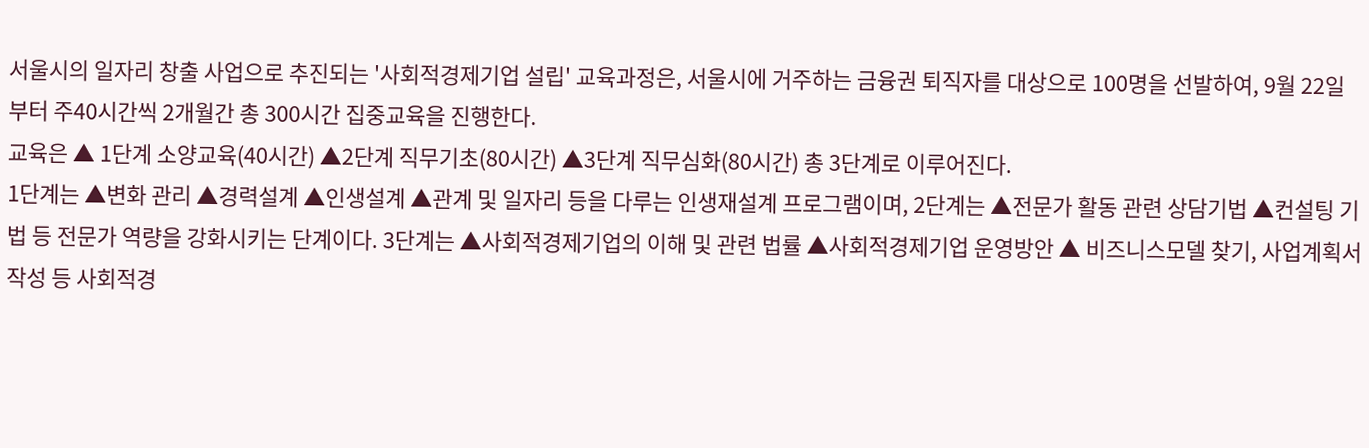서울시의 일자리 창출 사업으로 추진되는 '사회적경제기업 설립' 교육과정은, 서울시에 거주하는 금융권 퇴직자를 대상으로 100명을 선발하여, 9월 22일부터 주40시간씩 2개월간 총 300시간 집중교육을 진행한다.
교육은 ▲ 1단계 소양교육(40시간) ▲2단계 직무기초(80시간) ▲3단계 직무심화(80시간) 총 3단계로 이루어진다.
1단계는 ▲변화 관리 ▲경력설계 ▲인생설계 ▲관계 및 일자리 등을 다루는 인생재설계 프로그램이며, 2단계는 ▲전문가 활동 관련 상담기법 ▲컨설팅 기법 등 전문가 역량을 강화시키는 단계이다. 3단계는 ▲사회적경제기업의 이해 및 관련 법률 ▲사회적경제기업 운영방안 ▲ 비즈니스모델 찾기, 사업계획서 작성 등 사회적경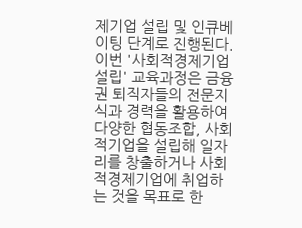제기업 설립 및 인큐베이팅 단계로 진행된다.
이번 '사회적경제기업 설립' 교육과정은 금융권 퇴직자들의 전문지식과 경력을 활용하여 다양한 협동조합, 사회적기업을 설립해 일자리를 창출하거나 사회적경제기업에 취업하는 것을 목표로 한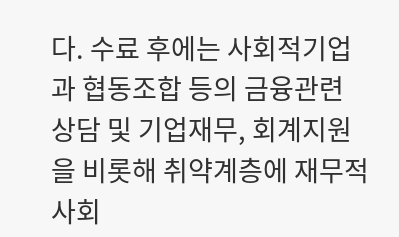다. 수료 후에는 사회적기업과 협동조합 등의 금융관련 상담 및 기업재무, 회계지원을 비롯해 취약계층에 재무적 사회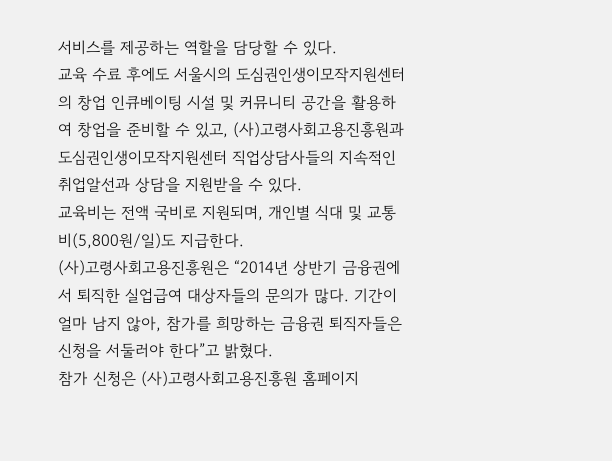서비스를 제공하는 역할을 담당할 수 있다.
교육 수료 후에도 서울시의 도심권인생이모작지원센터의 창업 인큐베이팅 시설 및 커뮤니티 공간을 활용하여 창업을 준비할 수 있고, (사)고령사회고용진흥원과 도심권인생이모작지원센터 직업상담사들의 지속적인 취업알선과 상담을 지원받을 수 있다.
교육비는 전액 국비로 지원되며, 개인별 식대 및 교통비(5,800원/일)도 지급한다.
(사)고령사회고용진흥원은 “2014년 상반기 금융권에서 퇴직한 실업급여 대상자들의 문의가 많다. 기간이 얼마 남지 않아, 참가를 희망하는 금융권 퇴직자들은 신청을 서둘러야 한다”고 밝혔다.
참가 신청은 (사)고령사회고용진흥원 홈페이지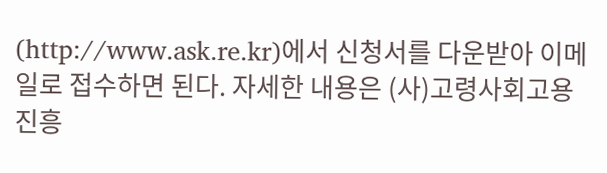(http://www.ask.re.kr)에서 신청서를 다운받아 이메일로 접수하면 된다. 자세한 내용은 (사)고령사회고용진흥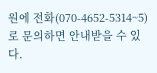원에 전화(070-4652-5314~5)로 문의하면 안내받을 수 있다.